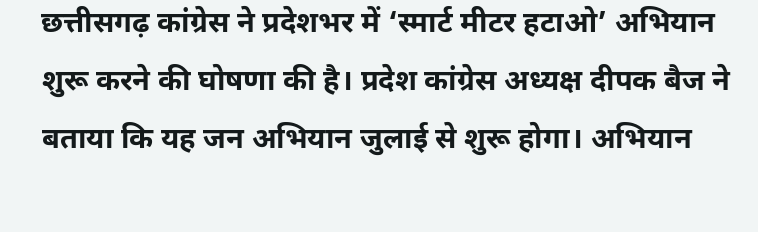छत्तीसगढ़ कांग्रेस ने प्रदेशभर में ‘स्मार्ट मीटर हटाओ’ अभियान शुरू करने की घोषणा की है। प्रदेश कांग्रेस अध्यक्ष दीपक बैज ने बताया कि यह जन अभियान जुलाई से शुरू होगा। अभियान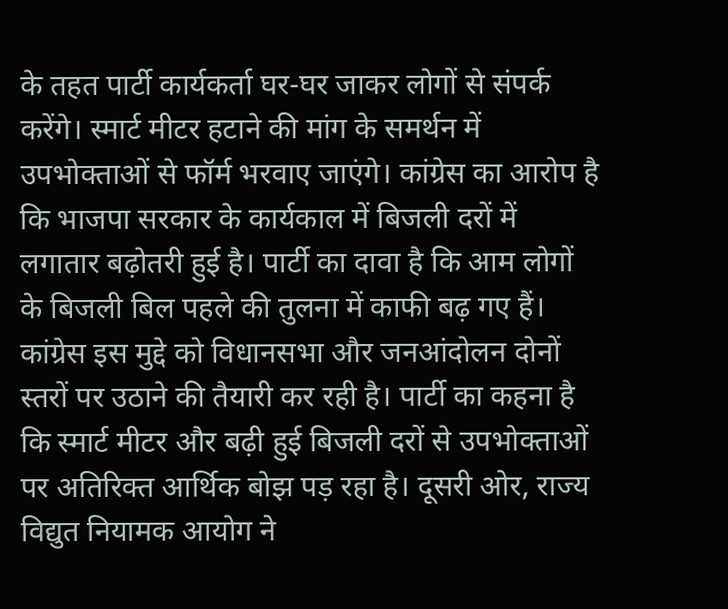के तहत पार्टी कार्यकर्ता घर-घर जाकर लोगों से संपर्क करेंगे। स्मार्ट मीटर हटाने की मांग के समर्थन में उपभोक्ताओं से फॉर्म भरवाए जाएंगे। कांग्रेस का आरोप है कि भाजपा सरकार के कार्यकाल में बिजली दरों में लगातार बढ़ोतरी हुई है। पार्टी का दावा है कि आम लोगों के बिजली बिल पहले की तुलना में काफी बढ़ गए हैं। कांग्रेस इस मुद्दे को विधानसभा और जनआंदोलन दोनों स्तरों पर उठाने की तैयारी कर रही है। पार्टी का कहना है कि स्मार्ट मीटर और बढ़ी हुई बिजली दरों से उपभोक्ताओं पर अतिरिक्त आर्थिक बोझ पड़ रहा है। दूसरी ओर, राज्य विद्युत नियामक आयोग ने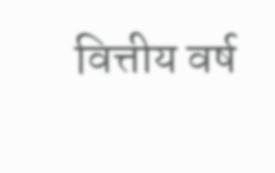वित्तीय वर्ष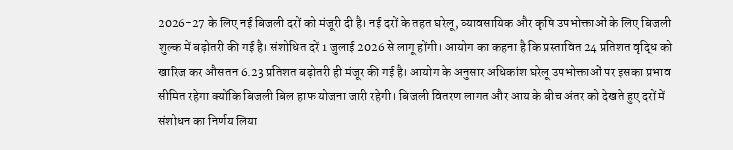2026-27 के लिए नई बिजली दरों को मंजूरी दी है। नई दरों के तहत घरेलू, व्यावसायिक और कृषि उपभोक्ताओं के लिए बिजली शुल्क में बढ़ोतरी की गई है। संशोधित दरें 1 जुलाई 2026 से लागू होंगी। आयोग का कहना है कि प्रस्तावित 24 प्रतिशत वृद्धि को खारिज कर औसतन 6.23 प्रतिशत बढ़ोतरी ही मंजूर की गई है। आयोग के अनुसार अधिकांश घरेलू उपभोक्ताओं पर इसका प्रभाव सीमित रहेगा क्योंकि बिजली बिल हाफ योजना जारी रहेगी। बिजली वितरण लागत और आय के बीच अंतर को देखते हुए दरों में संशोधन का निर्णय लिया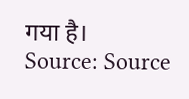गया है।
Source: Source